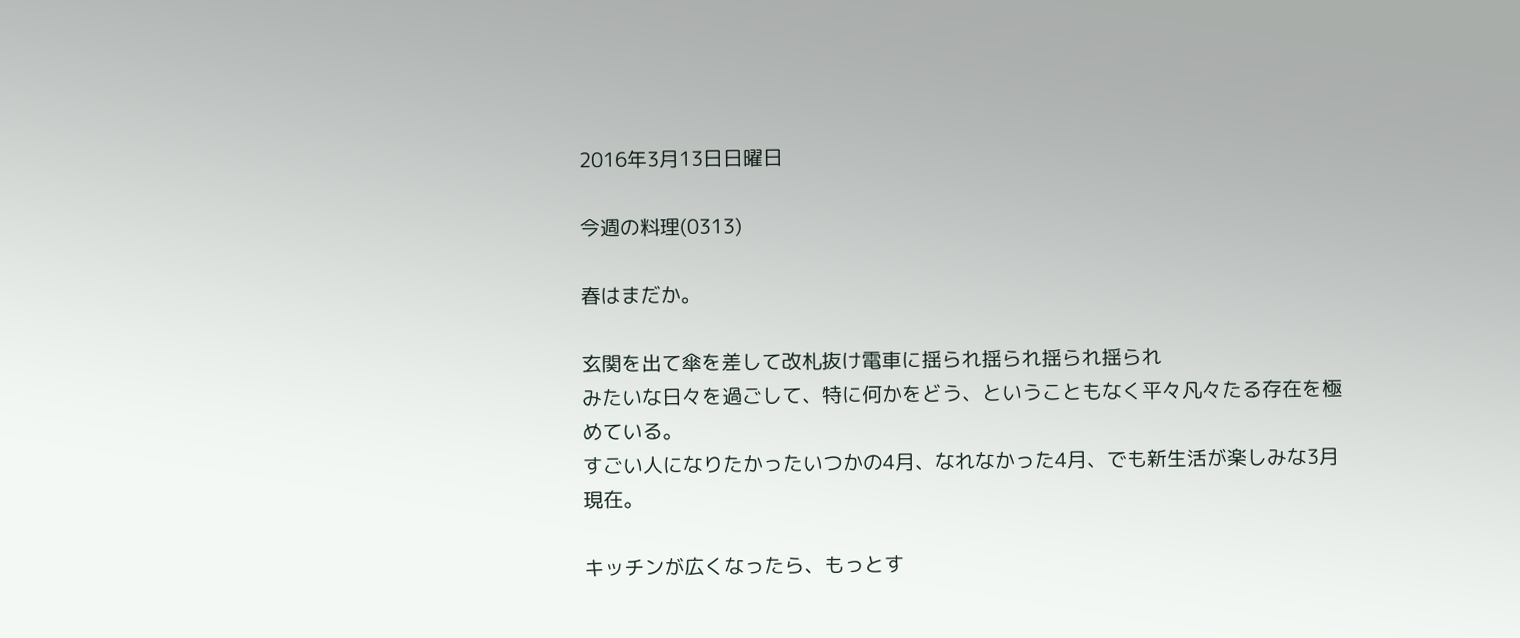2016年3月13日日曜日

今週の料理(0313)

春はまだか。

玄関を出て傘を差して改札抜け電車に揺られ揺られ揺られ揺られ
みたいな日々を過ごして、特に何かをどう、ということもなく平々凡々たる存在を極めている。
すごい人になりたかったいつかの4月、なれなかった4月、でも新生活が楽しみな3月現在。

キッチンが広くなったら、もっとす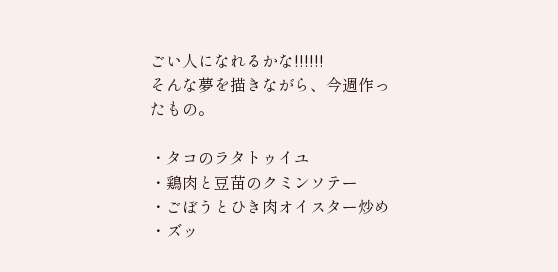ごい人になれるかな!!!!!!
そんな夢を描きながら、今週作ったもの。

・タコのラタトゥイユ
・鶏肉と豆苗のクミンソテー
・ごぼうとひき肉オイスター炒め
・ズッ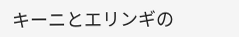キーニとエリンギの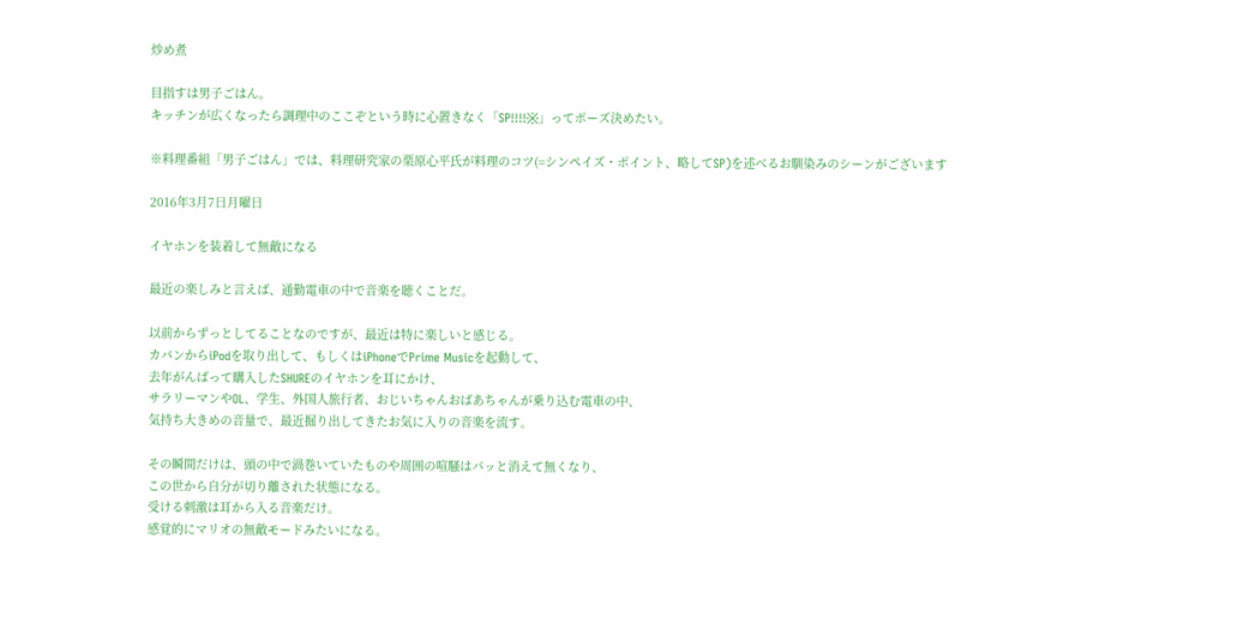炒め煮

目指すは男子ごはん。
キッチンが広くなったら調理中のここぞという時に心置きなく「SP!!!!※」ってポーズ決めたい。

※料理番組「男子ごはん」では、料理研究家の栗原心平氏が料理のコツ(=シンペイズ・ポイント、略してSP)を述べるお馴染みのシーンがございます

2016年3月7日月曜日

イヤホンを装着して無敵になる

最近の楽しみと言えば、通勤電車の中で音楽を聴くことだ。

以前からずっとしてることなのですが、最近は特に楽しいと感じる。
カバンからiPodを取り出して、もしくはiPhoneでPrime Musicを起動して、
去年がんばって購入したSHUREのイヤホンを耳にかけ、
サラリーマンやOL、学生、外国人旅行者、おじいちゃんおばあちゃんが乗り込む電車の中、
気持ち大きめの音量で、最近掘り出してきたお気に入りの音楽を流す。

その瞬間だけは、頭の中で渦巻いていたものや周囲の喧騒はパッと消えて無くなり、
この世から自分が切り離された状態になる。
受ける刺激は耳から入る音楽だけ。
感覚的にマリオの無敵モードみたいになる。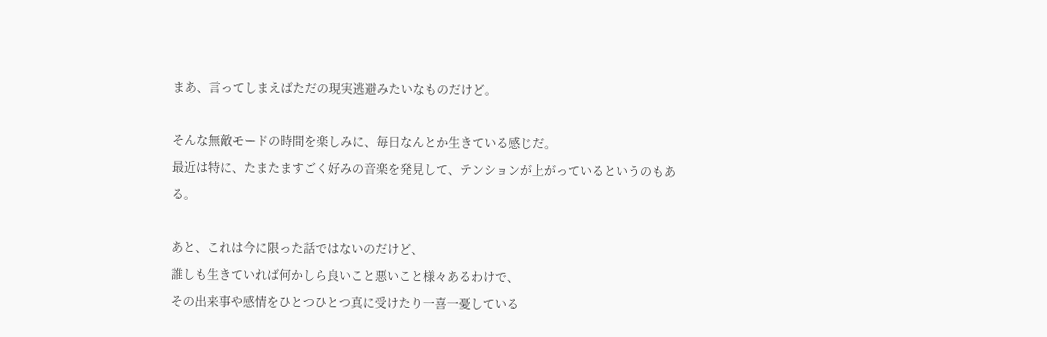まあ、言ってしまえばただの現実逃避みたいなものだけど。

そんな無敵モードの時間を楽しみに、毎日なんとか生きている感じだ。
最近は特に、たまたますごく好みの音楽を発見して、テンションが上がっているというのもある。

あと、これは今に限った話ではないのだけど、
誰しも生きていれば何かしら良いこと悪いこと様々あるわけで、
その出来事や感情をひとつひとつ真に受けたり一喜一憂している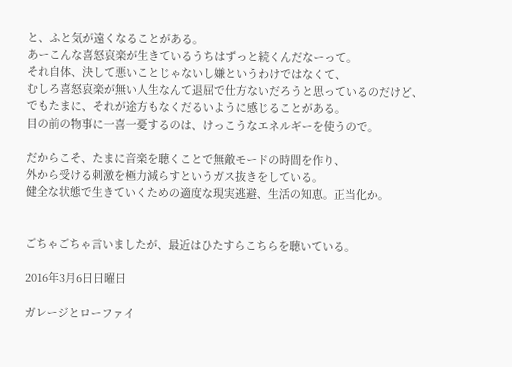と、ふと気が遠くなることがある。
あーこんな喜怒哀楽が生きているうちはずっと続くんだなーって。
それ自体、決して悪いことじゃないし嫌というわけではなくて、
むしろ喜怒哀楽が無い人生なんて退屈で仕方ないだろうと思っているのだけど、
でもたまに、それが途方もなくだるいように感じることがある。
目の前の物事に一喜一憂するのは、けっこうなエネルギーを使うので。

だからこそ、たまに音楽を聴くことで無敵モードの時間を作り、
外から受ける刺激を極力減らすというガス抜きをしている。
健全な状態で生きていくための適度な現実逃避、生活の知恵。正当化か。


ごちゃごちゃ言いましたが、最近はひたすらこちらを聴いている。

2016年3月6日日曜日

ガレージとローファイ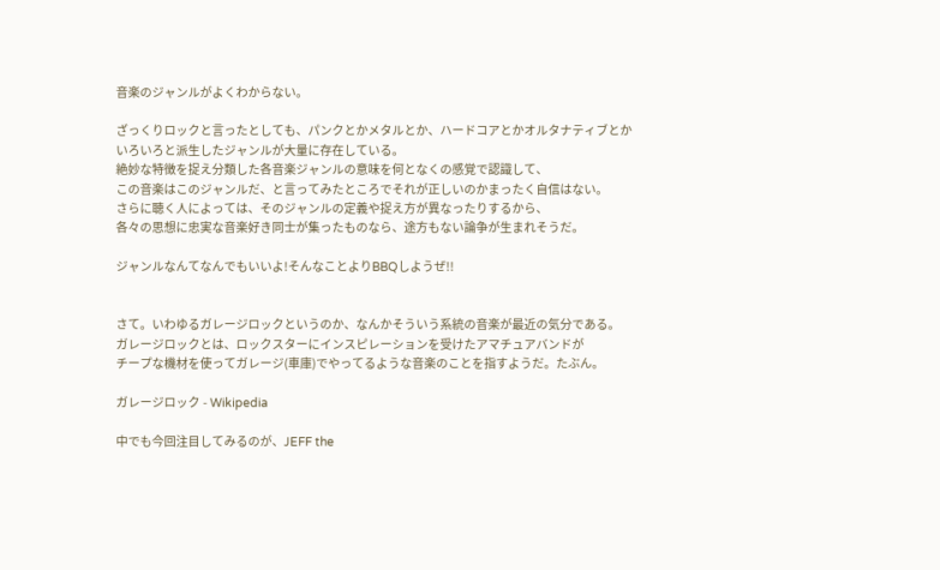音楽のジャンルがよくわからない。

ざっくりロックと言ったとしても、パンクとかメタルとか、ハードコアとかオルタナティブとか
いろいろと派生したジャンルが大量に存在している。
絶妙な特徴を捉え分類した各音楽ジャンルの意味を何となくの感覚で認識して、
この音楽はこのジャンルだ、と言ってみたところでそれが正しいのかまったく自信はない。
さらに聴く人によっては、そのジャンルの定義や捉え方が異なったりするから、
各々の思想に忠実な音楽好き同士が集ったものなら、途方もない論争が生まれそうだ。

ジャンルなんてなんでもいいよ!そんなことよりBBQしようぜ!!


さて。いわゆるガレージロックというのか、なんかそういう系統の音楽が最近の気分である。
ガレージロックとは、ロックスターにインスピレーションを受けたアマチュアバンドが
チープな機材を使ってガレージ(車庫)でやってるような音楽のことを指すようだ。たぶん。

ガレージロック - Wikipedia

中でも今回注目してみるのが、JEFF the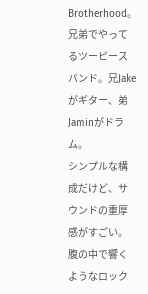Brotherhood。
兄弟でやってるツーピースバンド。兄Jakeがギター、弟Jaminがドラム。
シンプルな構成だけど、サウンドの重厚感がすごい。
腹の中で響くようなロック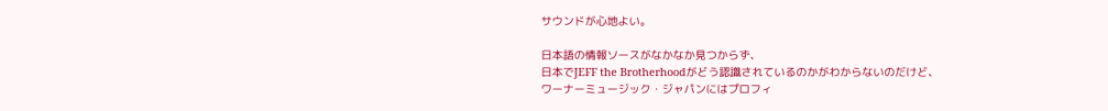サウンドが心地よい。

日本語の情報ソースがなかなか見つからず、
日本でJEFF the Brotherhoodがどう認識されているのかがわからないのだけど、
ワーナーミュージック・ジャパンにはプロフィ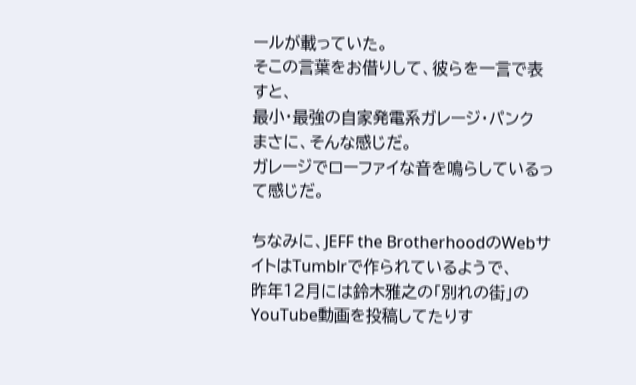ールが載っていた。
そこの言葉をお借りして、彼らを一言で表すと、
最小・最強の自家発電系ガレージ・パンク
まさに、そんな感じだ。
ガレージでローファイな音を鳴らしているって感じだ。

ちなみに、JEFF the BrotherhoodのWebサイトはTumblrで作られているようで、
昨年12月には鈴木雅之の「別れの街」のYouTube動画を投稿してたりす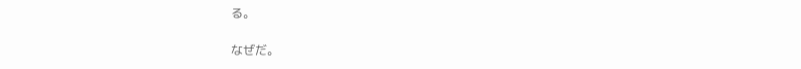る。

なぜだ。